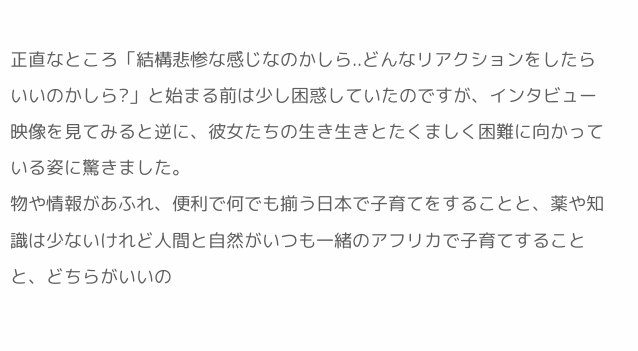正直なところ「結構悲惨な感じなのかしら..どんなリアクションをしたらいいのかしら?」と始まる前は少し困惑していたのですが、インタビュー映像を見てみると逆に、彼女たちの生き生きとたくましく困難に向かっている姿に驚きました。
物や情報があふれ、便利で何でも揃う日本で子育てをすることと、薬や知識は少ないけれど人間と自然がいつも一緒のアフリカで子育てすることと、どちらがいいの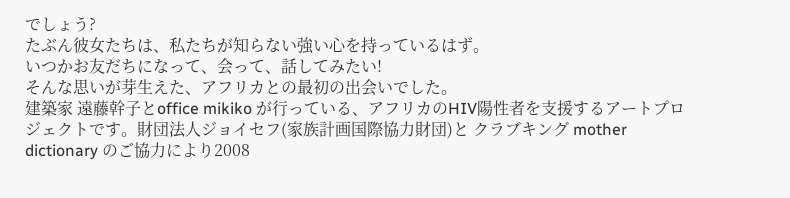でしょう?
たぶん彼女たちは、私たちが知らない強い心を持っているはず。
いつかお友だちになって、会って、話してみたい!
そんな思いが芽生えた、アフリカとの最初の出会いでした。
建築家 遠藤幹子とoffice mikiko が行っている、アフリカのHIV陽性者を支援するアートプロジェクトです。財団法人ジョイセフ(家族計画国際協力財団)と クラブキング mother dictionary のご協力により2008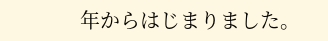年からはじまりました。